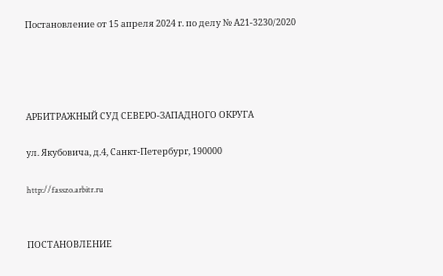Постановление от 15 апреля 2024 г. по делу № А21-3230/2020




АРБИТРАЖНЫЙ СУД СЕВЕРО-ЗАПАДНОГО ОКРУГА

ул. Якубовича, д.4, Санкт-Петербург, 190000

http://fasszo.arbitr.ru


ПОСТАНОВЛЕНИЕ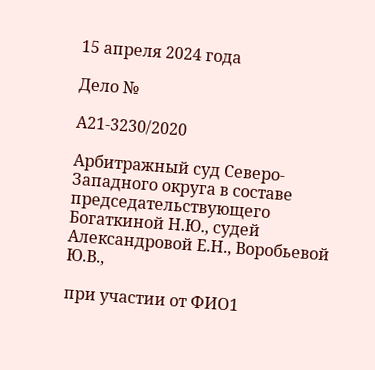15 апреля 2024 года

Дело №

А21-3230/2020

Арбитражный суд Северо-Западного округа в составе председательствующего Богаткиной Н.Ю., судей Александровой Е.Н., Воробьевой Ю.В.,

при участии от ФИО1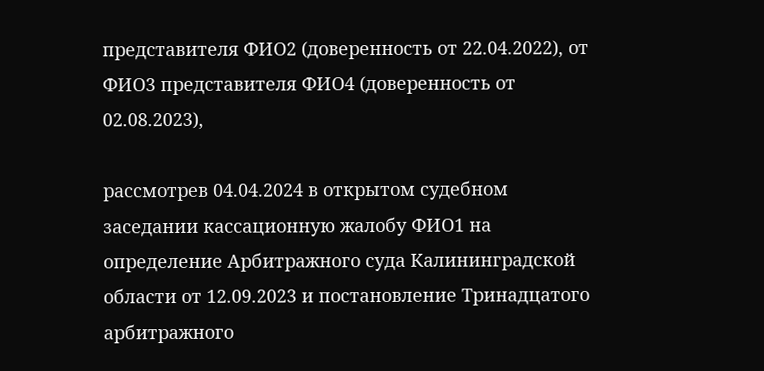представителя ФИО2 (доверенность от 22.04.2022), от ФИО3 представителя ФИО4 (доверенность от 02.08.2023),

рассмотрев 04.04.2024 в открытом судебном заседании кассационную жалобу ФИО1 на определение Арбитражного суда Калининградской области от 12.09.2023 и постановление Тринадцатого арбитражного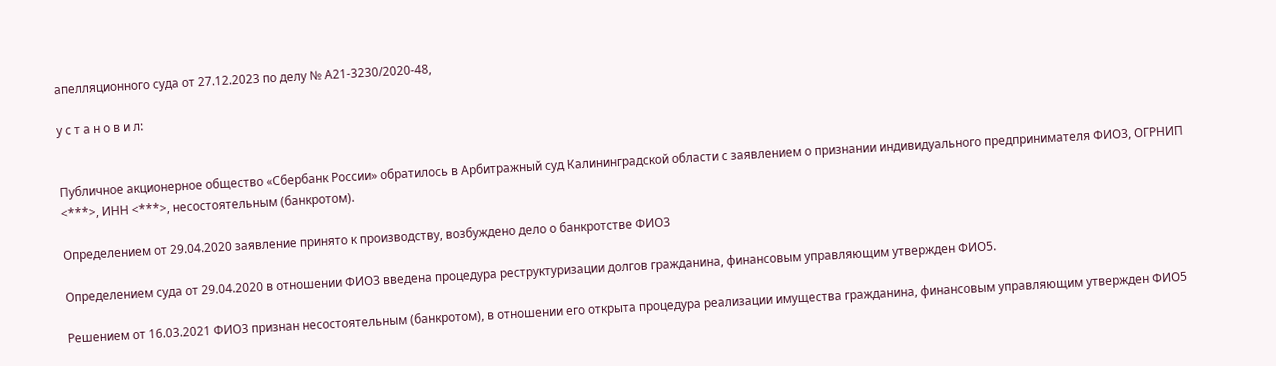апелляционного суда от 27.12.2023 по делу № А21-3230/2020-48,

у с т а н о в и л:


Публичное акционерное общество «Сбербанк России» обратилось в Арбитражный суд Калининградской области с заявлением о признании индивидуального предпринимателя ФИО3, ОГРНИП <***>, ИНН <***>, несостоятельным (банкротом).

Определением от 29.04.2020 заявление принято к производству, возбуждено дело о банкротстве ФИО3

Определением суда от 29.04.2020 в отношении ФИО3 введена процедура реструктуризации долгов гражданина, финансовым управляющим утвержден ФИО5.

Решением от 16.03.2021 ФИО3 признан несостоятельным (банкротом), в отношении его открыта процедура реализации имущества гражданина, финансовым управляющим утвержден ФИО5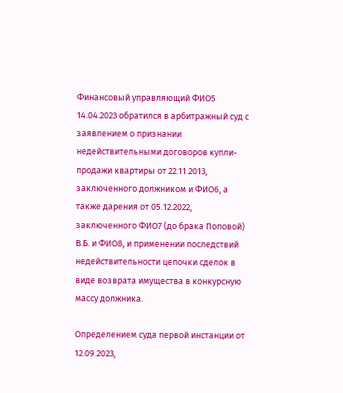Финансовый управляющий ФИО5 14.04.2023 обратился в арбитражный суд с заявлением о признании недействительными договоров купли-продажи квартиры от 22.11.2013, заключенного должником и ФИО6, а также дарения от 05.12.2022, заключенного ФИО7 (до брака Поповой) В.Б. и ФИО8, и применении последствий недействительности цепочки сделок в виде возврата имущества в конкурсную массу должника.

Определением суда первой инстанции от 12.09.2023,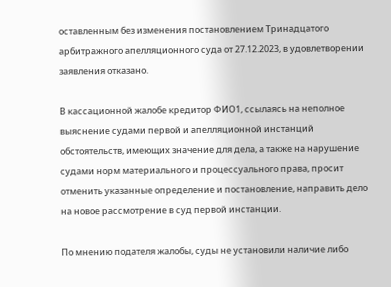оставленным без изменения постановлением Тринадцатого арбитражного апелляционного суда от 27.12.2023, в удовлетворении заявления отказано.

В кассационной жалобе кредитор ФИО1, ссылаясь на неполное выяснение судами первой и апелляционной инстанций обстоятельств, имеющих значение для дела, а также на нарушение судами норм материального и процессуального права, просит отменить указанные определение и постановление, направить дело на новое рассмотрение в суд первой инстанции.

По мнению подателя жалобы, суды не установили наличие либо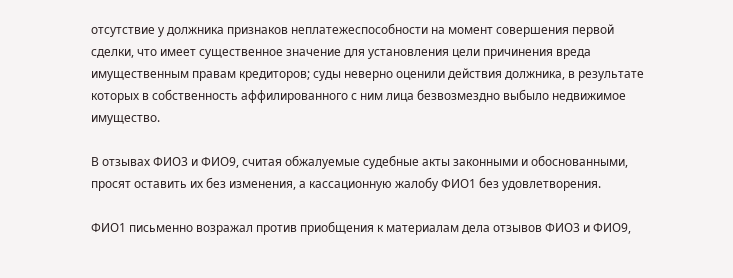отсутствие у должника признаков неплатежеспособности на момент совершения первой сделки, что имеет существенное значение для установления цели причинения вреда имущественным правам кредиторов; суды неверно оценили действия должника, в результате которых в собственность аффилированного с ним лица безвозмездно выбыло недвижимое имущество.

В отзывах ФИО3 и ФИО9, считая обжалуемые судебные акты законными и обоснованными, просят оставить их без изменения, а кассационную жалобу ФИО1 без удовлетворения.

ФИО1 письменно возражал против приобщения к материалам дела отзывов ФИО3 и ФИО9,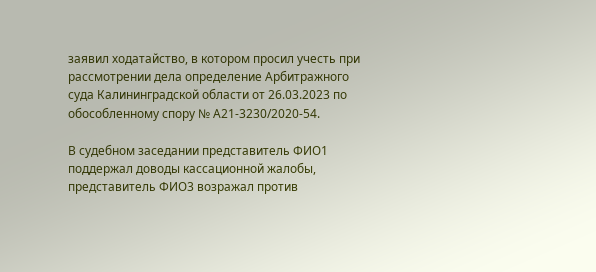заявил ходатайство, в котором просил учесть при рассмотрении дела определение Арбитражного суда Калининградской области от 26.03.2023 по обособленному спору № А21-3230/2020-54.

В судебном заседании представитель ФИО1 поддержал доводы кассационной жалобы, представитель ФИО3 возражал против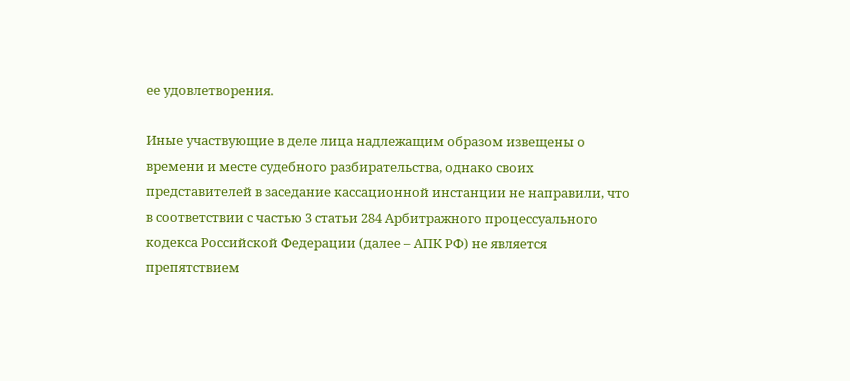ее удовлетворения.

Иные участвующие в деле лица надлежащим образом извещены о времени и месте судебного разбирательства, однако своих представителей в заседание кассационной инстанции не направили, что в соответствии с частью 3 статьи 284 Арбитражного процессуального кодекса Российской Федерации (далее – АПК РФ) не является препятствием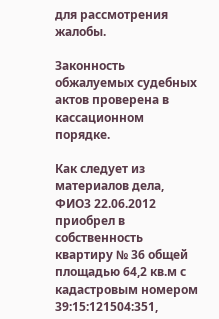для рассмотрения жалобы.

Законность обжалуемых судебных актов проверена в кассационном порядке.

Как следует из материалов дела, ФИО3 22.06.2012 приобрел в собственность квартиру № 36 общей площадью 64,2 кв.м с кадастровым номером 39:15:121504:351,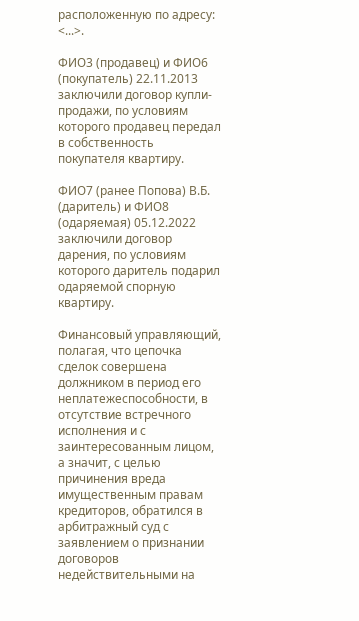расположенную по адресу: <...>.

ФИО3 (продавец) и ФИО6 (покупатель) 22.11.2013 заключили договор купли-продажи, по условиям которого продавец передал в собственность покупателя квартиру.

ФИО7 (ранее Попова) В.Б. (даритель) и ФИО8 (одаряемая) 05.12.2022 заключили договор дарения, по условиям которого даритель подарил одаряемой спорную квартиру.

Финансовый управляющий, полагая, что цепочка сделок совершена должником в период его неплатежеспособности, в отсутствие встречного исполнения и с заинтересованным лицом, а значит, с целью причинения вреда имущественным правам кредиторов, обратился в арбитражный суд с заявлением о признании договоров недействительными на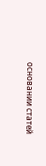основании статей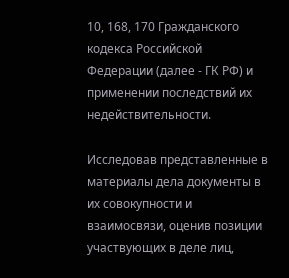10, 168, 170 Гражданского кодекса Российской Федерации (далее - ГК РФ) и применении последствий их недействительности.

Исследовав представленные в материалы дела документы в их совокупности и взаимосвязи, оценив позиции участвующих в деле лиц,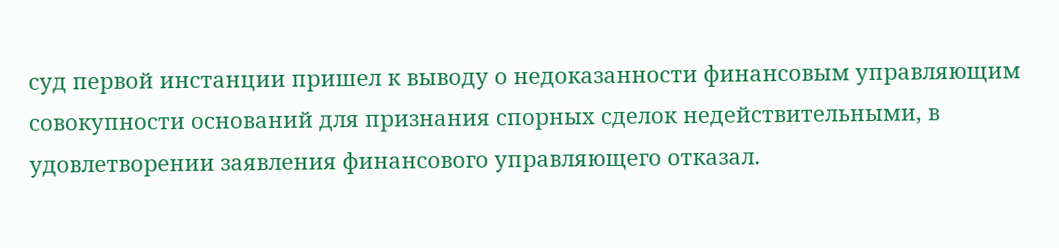суд первой инстанции пришел к выводу о недоказанности финансовым управляющим совокупности оснований для признания спорных сделок недействительными, в удовлетворении заявления финансового управляющего отказал.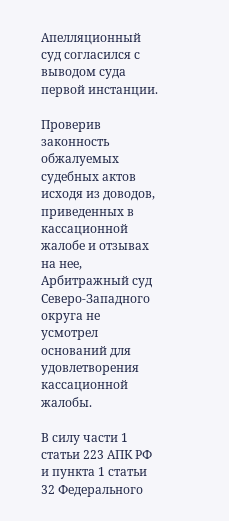Апелляционный суд согласился с выводом суда первой инстанции.

Проверив законность обжалуемых судебных актов исходя из доводов, приведенных в кассационной жалобе и отзывах на нее, Арбитражный суд Северо-Западного округа не усмотрел оснований для удовлетворения кассационной жалобы.

В силу части 1 статьи 223 АПК РФ и пункта 1 статьи 32 Федерального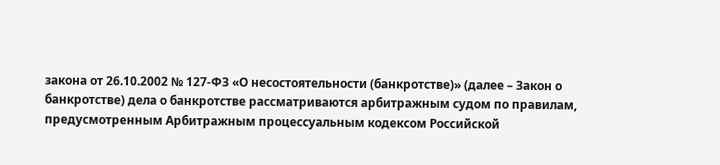закона от 26.10.2002 № 127-ФЗ «О несостоятельности (банкротстве)» (далее – Закон о банкротстве) дела о банкротстве рассматриваются арбитражным судом по правилам, предусмотренным Арбитражным процессуальным кодексом Российской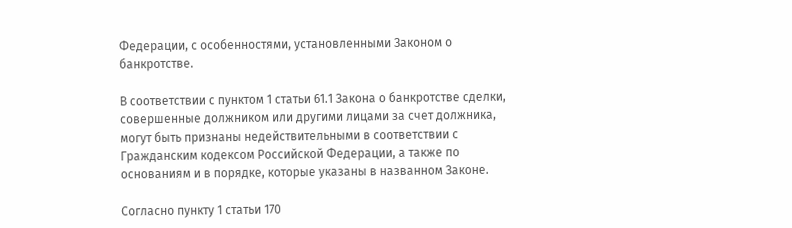Федерации, с особенностями, установленными Законом о банкротстве.

В соответствии с пунктом 1 статьи 61.1 Закона о банкротстве сделки, совершенные должником или другими лицами за счет должника, могут быть признаны недействительными в соответствии с Гражданским кодексом Российской Федерации, а также по основаниям и в порядке, которые указаны в названном Законе.

Согласно пункту 1 статьи 170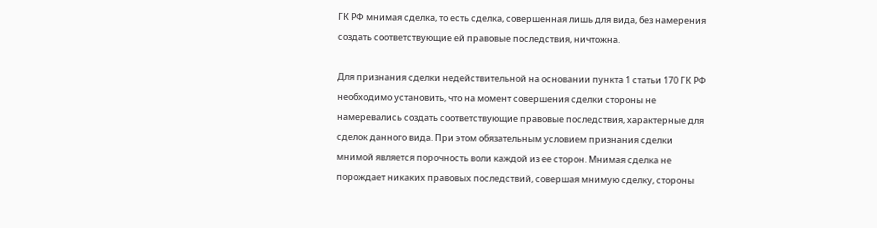ГК РФ мнимая сделка, то есть сделка, совершенная лишь для вида, без намерения создать соответствующие ей правовые последствия, ничтожна.

Для признания сделки недействительной на основании пункта 1 статьи 170 ГК РФ необходимо установить, что на момент совершения сделки стороны не намеревались создать соответствующие правовые последствия, характерные для сделок данного вида. При этом обязательным условием признания сделки мнимой является порочность воли каждой из ее сторон. Мнимая сделка не порождает никаких правовых последствий, совершая мнимую сделку, стороны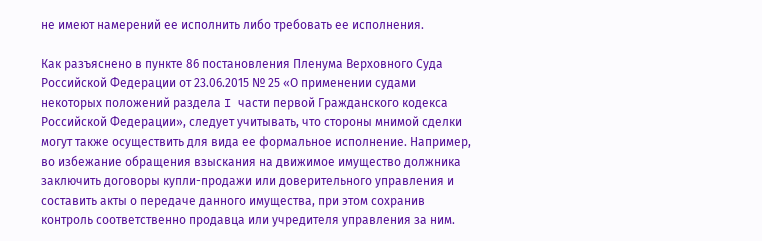не имеют намерений ее исполнить либо требовать ее исполнения.

Как разъяснено в пункте 86 постановления Пленума Верховного Суда Российской Федерации от 23.06.2015 № 25 «О применении судами некоторых положений раздела I части первой Гражданского кодекса Российской Федерации», следует учитывать, что стороны мнимой сделки могут также осуществить для вида ее формальное исполнение. Например, во избежание обращения взыскания на движимое имущество должника заключить договоры купли-продажи или доверительного управления и составить акты о передаче данного имущества, при этом сохранив контроль соответственно продавца или учредителя управления за ним.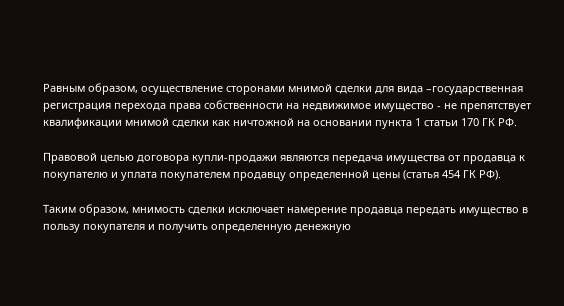Равным образом, осуществление сторонами мнимой сделки для вида –государственная регистрация перехода права собственности на недвижимое имущество - не препятствует квалификации мнимой сделки как ничтожной на основании пункта 1 статьи 170 ГК РФ.

Правовой целью договора купли-продажи являются передача имущества от продавца к покупателю и уплата покупателем продавцу определенной цены (статья 454 ГК РФ).

Таким образом, мнимость сделки исключает намерение продавца передать имущество в пользу покупателя и получить определенную денежную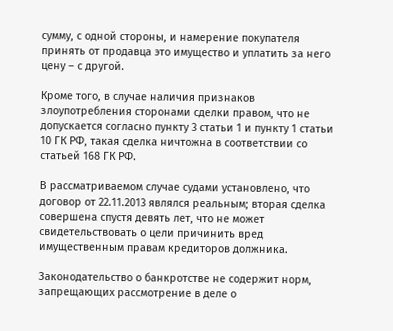сумму, с одной стороны, и намерение покупателя принять от продавца это имущество и уплатить за него цену – с другой.

Кроме того, в случае наличия признаков злоупотребления сторонами сделки правом, что не допускается согласно пункту 3 статьи 1 и пункту 1 статьи 10 ГК РФ, такая сделка ничтожна в соответствии со статьей 168 ГК РФ.

В рассматриваемом случае судами установлено, что договор от 22.11.2013 являлся реальным; вторая сделка совершена спустя девять лет, что не может свидетельствовать о цели причинить вред имущественным правам кредиторов должника.

Законодательство о банкротстве не содержит норм, запрещающих рассмотрение в деле о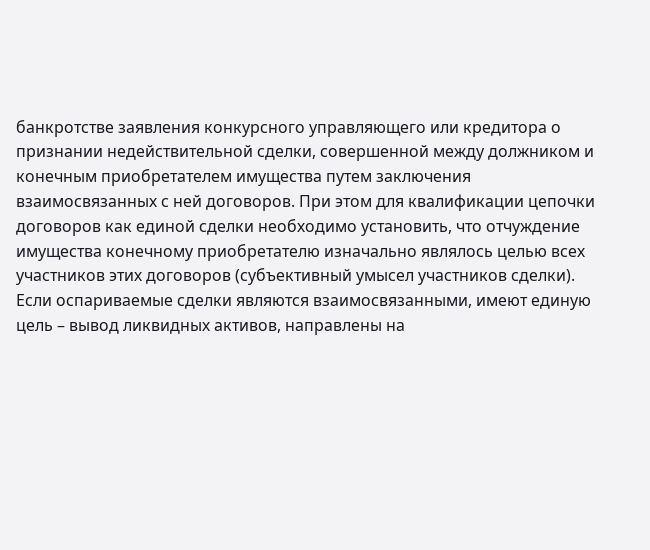банкротстве заявления конкурсного управляющего или кредитора о признании недействительной сделки, совершенной между должником и конечным приобретателем имущества путем заключения взаимосвязанных с ней договоров. При этом для квалификации цепочки договоров как единой сделки необходимо установить, что отчуждение имущества конечному приобретателю изначально являлось целью всех участников этих договоров (субъективный умысел участников сделки). Если оспариваемые сделки являются взаимосвязанными, имеют единую цель – вывод ликвидных активов, направлены на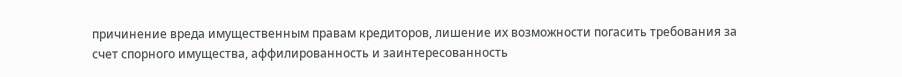причинение вреда имущественным правам кредиторов, лишение их возможности погасить требования за счет спорного имущества, аффилированность и заинтересованность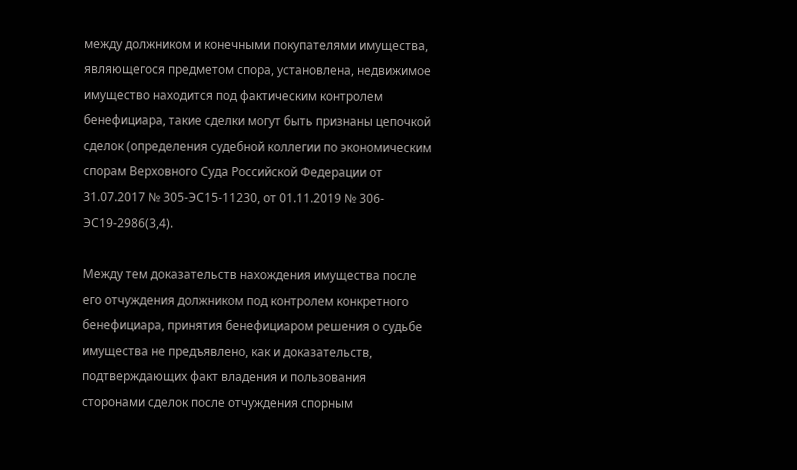между должником и конечными покупателями имущества, являющегося предметом спора, установлена, недвижимое имущество находится под фактическим контролем бенефициара, такие сделки могут быть признаны цепочкой сделок (определения судебной коллегии по экономическим спорам Верховного Суда Российской Федерации от 31.07.2017 № 305-ЭС15-11230, от 01.11.2019 № 306-ЭС19-2986(3,4).

Между тем доказательств нахождения имущества после его отчуждения должником под контролем конкретного бенефициара, принятия бенефициаром решения о судьбе имущества не предъявлено, как и доказательств, подтверждающих факт владения и пользования сторонами сделок после отчуждения спорным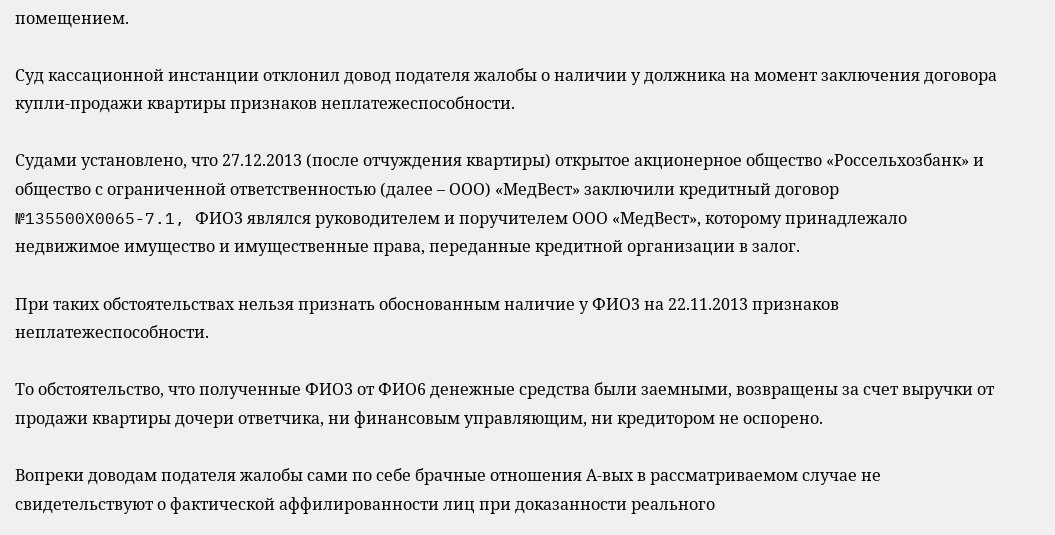помещением.

Суд кассационной инстанции отклонил довод подателя жалобы о наличии у должника на момент заключения договора купли-продажи квартиры признаков неплатежеспособности.

Судами установлено, что 27.12.2013 (после отчуждения квартиры) открытое акционерное общество «Россельхозбанк» и общество с ограниченной ответственностью (далее – ООО) «МедВест» заключили кредитный договор №135500X0065-7.1, ФИО3 являлся руководителем и поручителем ООО «МедВест», которому принадлежало недвижимое имущество и имущественные права, переданные кредитной организации в залог.

При таких обстоятельствах нельзя признать обоснованным наличие у ФИО3 на 22.11.2013 признаков неплатежеспособности.

То обстоятельство, что полученные ФИО3 от ФИО6 денежные средства были заемными, возвращены за счет выручки от продажи квартиры дочери ответчика, ни финансовым управляющим, ни кредитором не оспорено.

Вопреки доводам подателя жалобы сами по себе брачные отношения А-вых в рассматриваемом случае не свидетельствуют о фактической аффилированности лиц при доказанности реального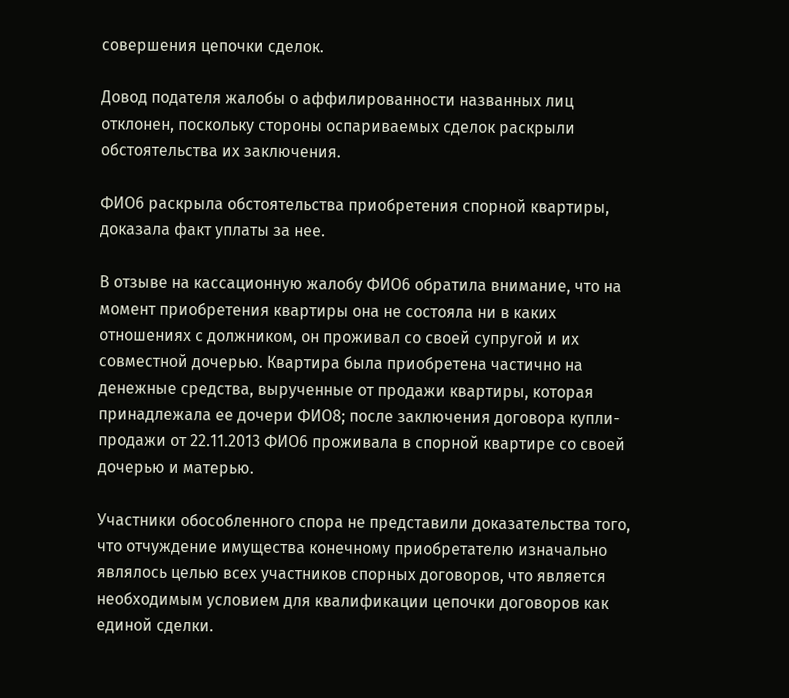совершения цепочки сделок.

Довод подателя жалобы о аффилированности названных лиц отклонен, поскольку стороны оспариваемых сделок раскрыли обстоятельства их заключения.

ФИО6 раскрыла обстоятельства приобретения спорной квартиры, доказала факт уплаты за нее.

В отзыве на кассационную жалобу ФИО6 обратила внимание, что на момент приобретения квартиры она не состояла ни в каких отношениях с должником, он проживал со своей супругой и их совместной дочерью. Квартира была приобретена частично на денежные средства, вырученные от продажи квартиры, которая принадлежала ее дочери ФИО8; после заключения договора купли-продажи от 22.11.2013 ФИО6 проживала в спорной квартире со своей дочерью и матерью.

Участники обособленного спора не представили доказательства того, что отчуждение имущества конечному приобретателю изначально являлось целью всех участников спорных договоров, что является необходимым условием для квалификации цепочки договоров как единой сделки.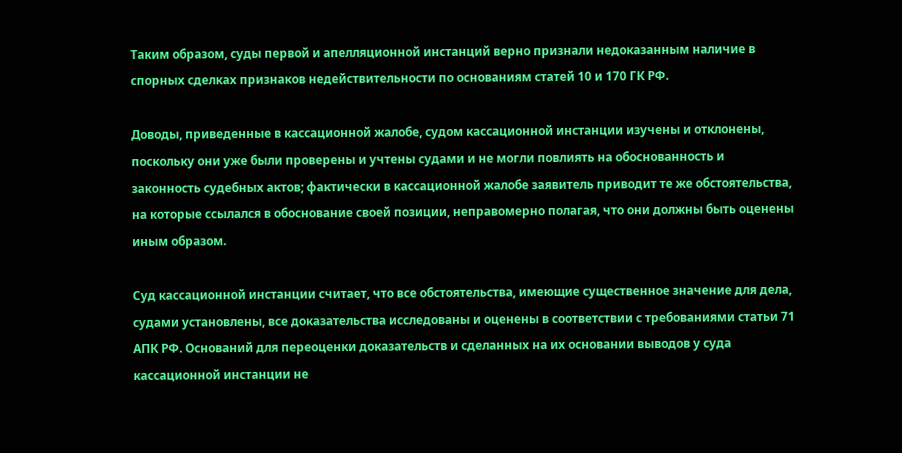Таким образом, суды первой и апелляционной инстанций верно признали недоказанным наличие в спорных сделках признаков недействительности по основаниям статей 10 и 170 ГК РФ.

Доводы, приведенные в кассационной жалобе, судом кассационной инстанции изучены и отклонены, поскольку они уже были проверены и учтены судами и не могли повлиять на обоснованность и законность судебных актов; фактически в кассационной жалобе заявитель приводит те же обстоятельства, на которые ссылался в обоснование своей позиции, неправомерно полагая, что они должны быть оценены иным образом.

Суд кассационной инстанции считает, что все обстоятельства, имеющие существенное значение для дела, судами установлены, все доказательства исследованы и оценены в соответствии с требованиями статьи 71 АПК РФ. Оснований для переоценки доказательств и сделанных на их основании выводов у суда кассационной инстанции не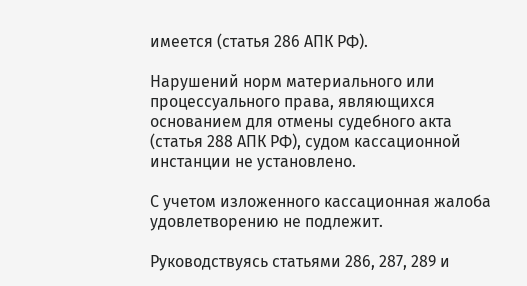имеется (статья 286 АПК РФ).

Нарушений норм материального или процессуального права, являющихся основанием для отмены судебного акта (статья 288 АПК РФ), судом кассационной инстанции не установлено.

С учетом изложенного кассационная жалоба удовлетворению не подлежит.

Руководствуясь статьями 286, 287, 289 и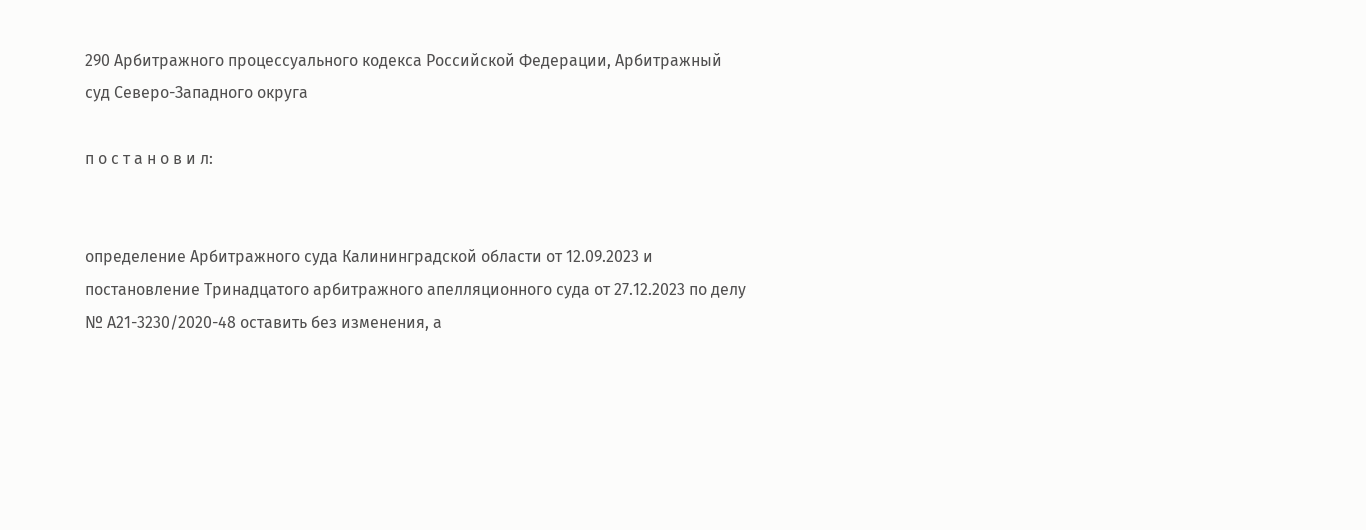290 Арбитражного процессуального кодекса Российской Федерации, Арбитражный суд Северо-Западного округа

п о с т а н о в и л:


определение Арбитражного суда Калининградской области от 12.09.2023 и постановление Тринадцатого арбитражного апелляционного суда от 27.12.2023 по делу № А21-3230/2020-48 оставить без изменения, а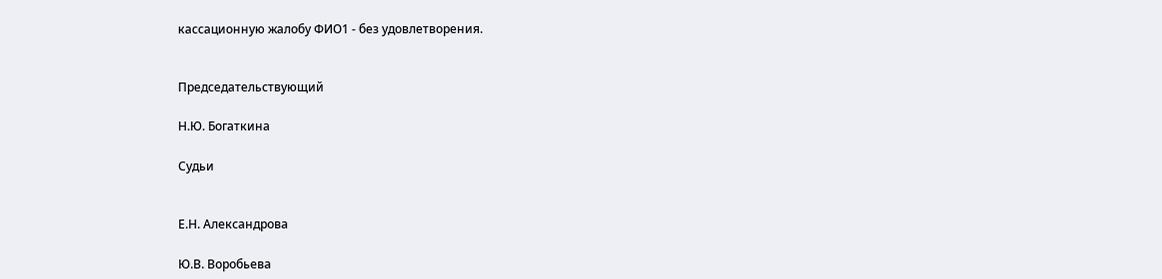кассационную жалобу ФИО1 - без удовлетворения.


Председательствующий

Н.Ю. Богаткина

Судьи


Е.Н. Александрова

Ю.В. Воробьева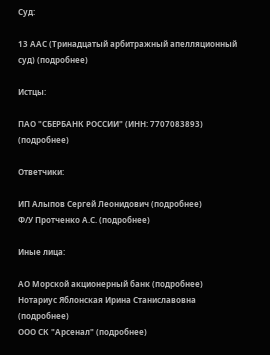Суд:

13 ААС (Тринадцатый арбитражный апелляционный суд) (подробнее)

Истцы:

ПАО "СБЕРБАНК РОССИИ" (ИНН: 7707083893) (подробнее)

Ответчики:

ИП Алыпов Сергей Леонидович (подробнее)
Ф/У Протченко А.С. (подробнее)

Иные лица:

АО Морской акционерный банк (подробнее)
Нотариус Яблонская Ирина Станиславовна (подробнее)
ООО СК "Арсенал" (подробнее)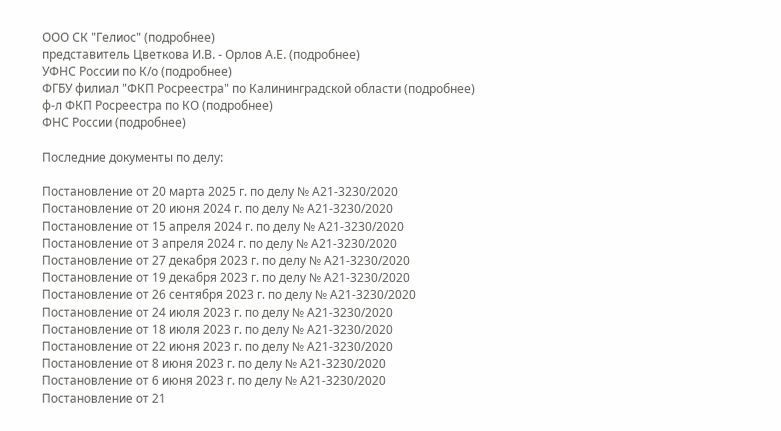ООО СК "Гелиос" (подробнее)
представитель Цветкова И.В. - Орлов А.Е. (подробнее)
УФНС России по К/о (подробнее)
ФГБУ филиал "ФКП Росреестра" по Калининградской области (подробнее)
ф-л ФКП Росреестра по КО (подробнее)
ФНС России (подробнее)

Последние документы по делу:

Постановление от 20 марта 2025 г. по делу № А21-3230/2020
Постановление от 20 июня 2024 г. по делу № А21-3230/2020
Постановление от 15 апреля 2024 г. по делу № А21-3230/2020
Постановление от 3 апреля 2024 г. по делу № А21-3230/2020
Постановление от 27 декабря 2023 г. по делу № А21-3230/2020
Постановление от 19 декабря 2023 г. по делу № А21-3230/2020
Постановление от 26 сентября 2023 г. по делу № А21-3230/2020
Постановление от 24 июля 2023 г. по делу № А21-3230/2020
Постановление от 18 июля 2023 г. по делу № А21-3230/2020
Постановление от 22 июня 2023 г. по делу № А21-3230/2020
Постановление от 8 июня 2023 г. по делу № А21-3230/2020
Постановление от 6 июня 2023 г. по делу № А21-3230/2020
Постановление от 21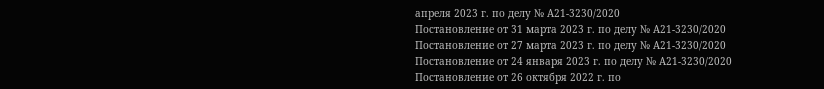апреля 2023 г. по делу № А21-3230/2020
Постановление от 31 марта 2023 г. по делу № А21-3230/2020
Постановление от 27 марта 2023 г. по делу № А21-3230/2020
Постановление от 24 января 2023 г. по делу № А21-3230/2020
Постановление от 26 октября 2022 г. по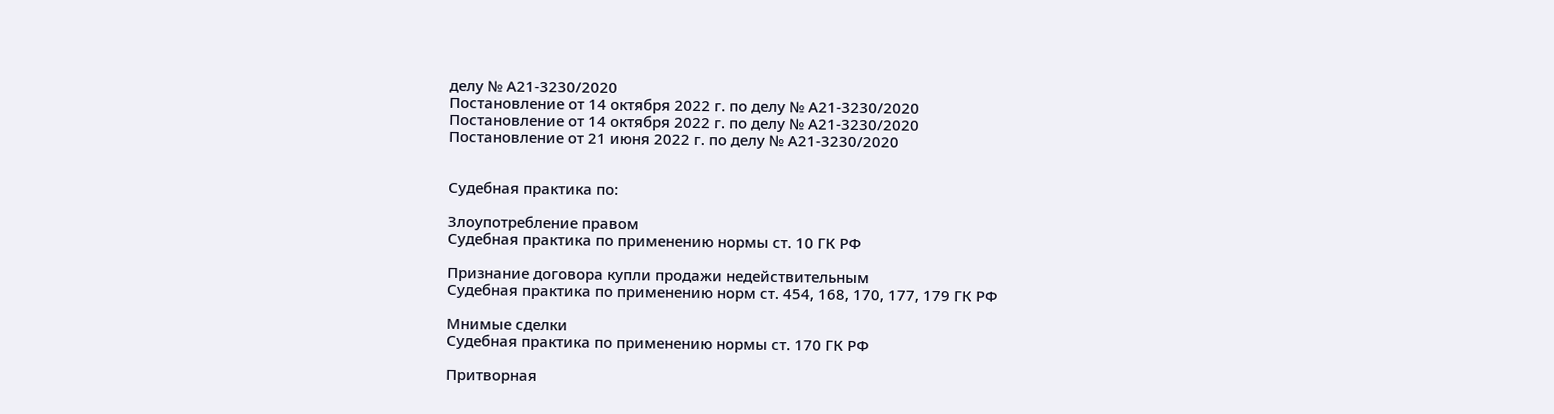делу № А21-3230/2020
Постановление от 14 октября 2022 г. по делу № А21-3230/2020
Постановление от 14 октября 2022 г. по делу № А21-3230/2020
Постановление от 21 июня 2022 г. по делу № А21-3230/2020


Судебная практика по:

Злоупотребление правом
Судебная практика по применению нормы ст. 10 ГК РФ

Признание договора купли продажи недействительным
Судебная практика по применению норм ст. 454, 168, 170, 177, 179 ГК РФ

Мнимые сделки
Судебная практика по применению нормы ст. 170 ГК РФ

Притворная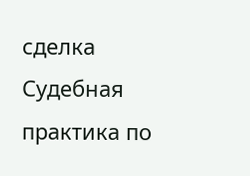сделка
Судебная практика по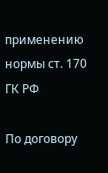применению нормы ст. 170 ГК РФ

По договору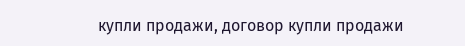купли продажи, договор купли продажи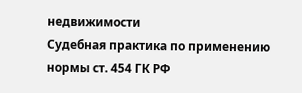недвижимости
Судебная практика по применению нормы ст. 454 ГК РФ